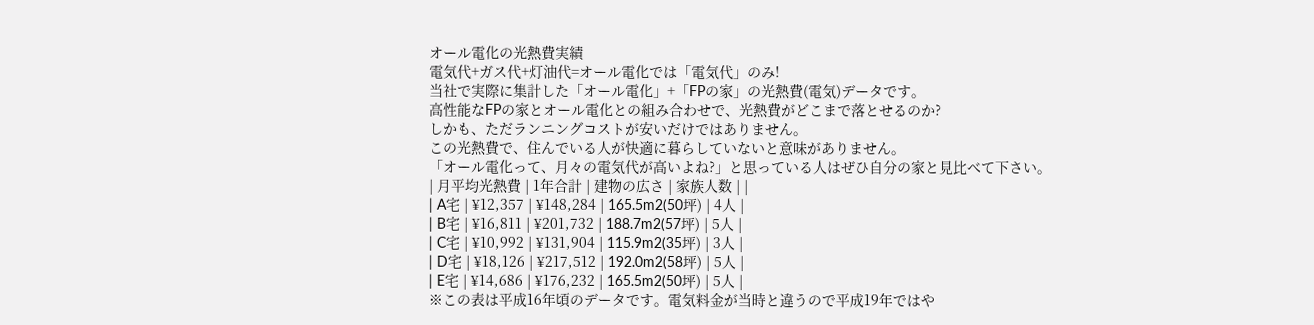オール電化の光熱費実績
電気代+ガス代+灯油代=オール電化では「電気代」のみ!
当社で実際に集計した「オール電化」+「FPの家」の光熱費(電気)データです。
高性能なFPの家とオール電化との組み合わせで、光熱費がどこまで落とせるのか?
しかも、ただランニングコストが安いだけではありません。
この光熱費で、住んでいる人が快適に暮らしていないと意味がありません。
「オール電化って、月々の電気代が高いよね?」と思っている人はぜひ自分の家と見比べて下さい。
| 月平均光熱費 | 1年合計 | 建物の広さ | 家族人数 | |
| A宅 | ¥12,357 | ¥148,284 | 165.5m2(50坪) | 4人 |
| B宅 | ¥16,811 | ¥201,732 | 188.7m2(57坪) | 5人 |
| C宅 | ¥10,992 | ¥131,904 | 115.9m2(35坪) | 3人 |
| D宅 | ¥18,126 | ¥217,512 | 192.0m2(58坪) | 5人 |
| E宅 | ¥14,686 | ¥176,232 | 165.5m2(50坪) | 5人 |
※この表は平成16年頃のデータです。電気料金が当時と違うので平成19年ではや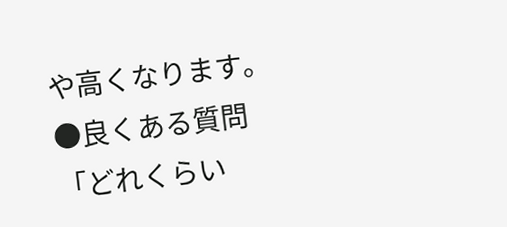や高くなります。
●良くある質問 「どれくらい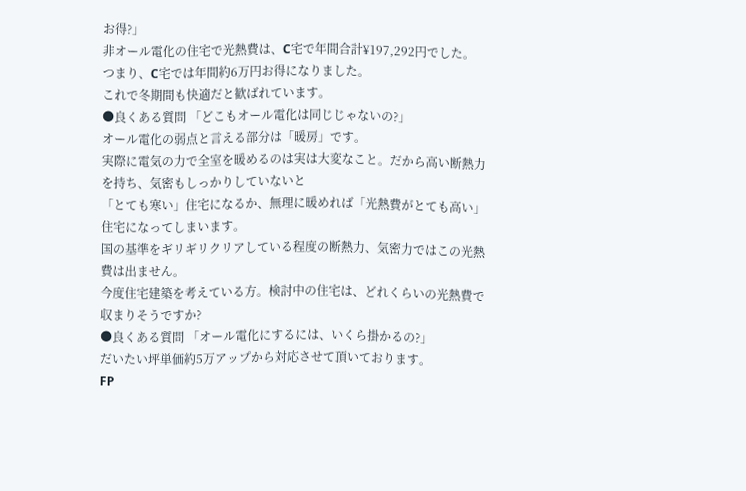お得?」
非オール電化の住宅で光熱費は、C宅で年間合計¥197,292円でした。
つまり、C宅では年間約6万円お得になりました。
これで冬期間も快適だと歓ばれています。
●良くある質問 「どこもオール電化は同じじゃないの?」
オール電化の弱点と言える部分は「暖房」です。
実際に電気の力で全室を暖めるのは実は大変なこと。だから高い断熱力を持ち、気密もしっかりしていないと
「とても寒い」住宅になるか、無理に暖めれば「光熱費がとても高い」住宅になってしまいます。
国の基準をギリギリクリアしている程度の断熱力、気密力ではこの光熱費は出ません。
今度住宅建築を考えている方。検討中の住宅は、どれくらいの光熱費で収まりそうですか?
●良くある質問 「オール電化にするには、いくら掛かるの?」
だいたい坪単価約5万アップから対応させて頂いております。
FP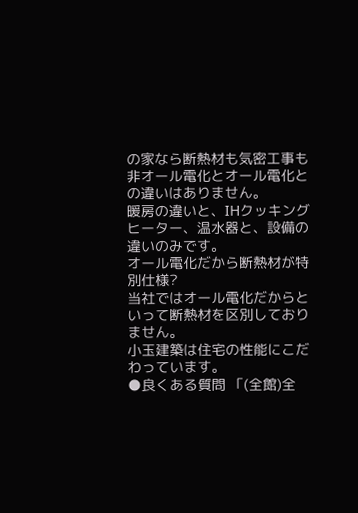の家なら断熱材も気密工事も非オール電化とオール電化との違いはありません。
暖房の違いと、IHクッキングヒーター、温水器と、設備の違いのみです。
オール電化だから断熱材が特別仕様?
当社ではオール電化だからといって断熱材を区別しておりません。
小玉建築は住宅の性能にこだわっています。
●良くある質問 「(全館)全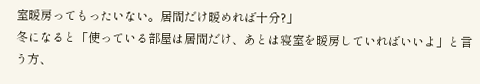室暖房ってもったいない。居間だけ暖めれば十分?」
冬になると「使っている部屋は居間だけ、あとは寝室を暖房していればいいよ」と言う方、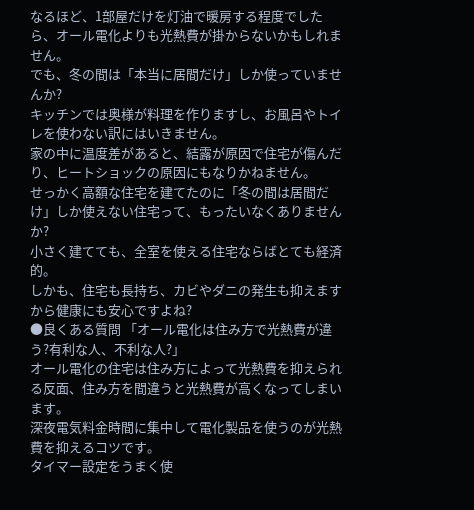なるほど、1部屋だけを灯油で暖房する程度でしたら、オール電化よりも光熱費が掛からないかもしれません。
でも、冬の間は「本当に居間だけ」しか使っていませんか?
キッチンでは奥様が料理を作りますし、お風呂やトイレを使わない訳にはいきません。
家の中に温度差があると、結露が原因で住宅が傷んだり、ヒートショックの原因にもなりかねません。
せっかく高額な住宅を建てたのに「冬の間は居間だけ」しか使えない住宅って、もったいなくありませんか?
小さく建てても、全室を使える住宅ならばとても経済的。
しかも、住宅も長持ち、カビやダニの発生も抑えますから健康にも安心ですよね?
●良くある質問 「オール電化は住み方で光熱費が違う?有利な人、不利な人?」
オール電化の住宅は住み方によって光熱費を抑えられる反面、住み方を間違うと光熱費が高くなってしまいます。
深夜電気料金時間に集中して電化製品を使うのが光熱費を抑えるコツです。
タイマー設定をうまく使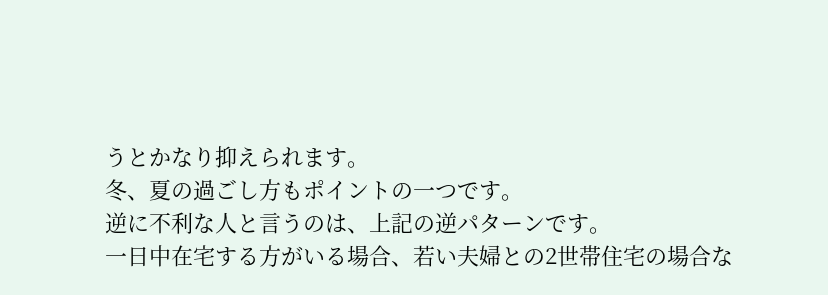うとかなり抑えられます。
冬、夏の過ごし方もポイントの一つです。
逆に不利な人と言うのは、上記の逆パターンです。
一日中在宅する方がいる場合、若い夫婦との2世帯住宅の場合な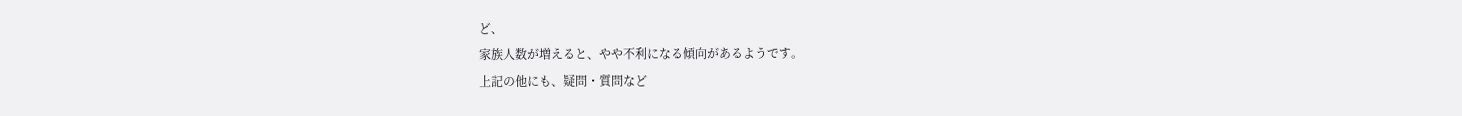ど、
家族人数が増えると、やや不利になる傾向があるようです。
上記の他にも、疑問・質問など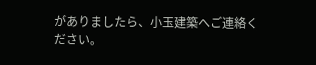がありましたら、小玉建築へご連絡ください。